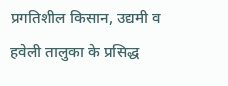प्रगतिशील किसान, उद्यमी व हवेली तालुका के प्रसिद्ध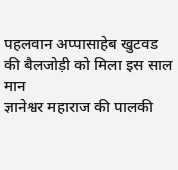पहलवान अप्पासाहेब खुटवड की बैलजोड़ी को मिला इस साल मान
ज्ञानेश्वर महाराज की पालकी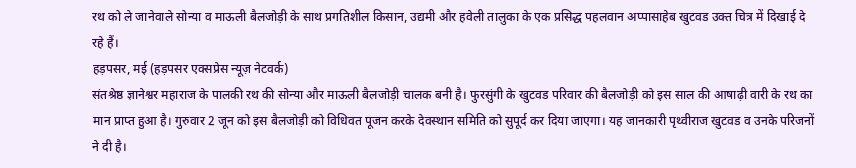रथ को ले जानेवाले सोन्या व माऊली बैलजोड़ी के साथ प्रगतिशील किसान, उद्यमी और हवेली तालुका के एक प्रसिद्ध पहलवान अप्पासाहेब खुटवड उक्त चित्र में दिखाई दे रहे हैं।
हड़पसर, मई (हड़पसर एक्सप्रेस न्यूज़ नेटवर्क)
संतश्रेष्ठ ज्ञानेश्वर महाराज के पालकी रथ की सोन्या और माऊली बैलजोड़ी चालक बनी है। फुरसुंगी के खुटवड परिवार की बैलजोड़ी को इस साल की आषाढ़ी वारी के रथ का मान प्राप्त हुआ है। गुरुवार 2 जून को इस बैलजोड़ी को विधिवत पूजन करके देवस्थान समिति को सुपूर्द कर दिया जाएगा। यह जानकारी पृथ्वीराज खुटवड व उनके परिजनों ने दी है।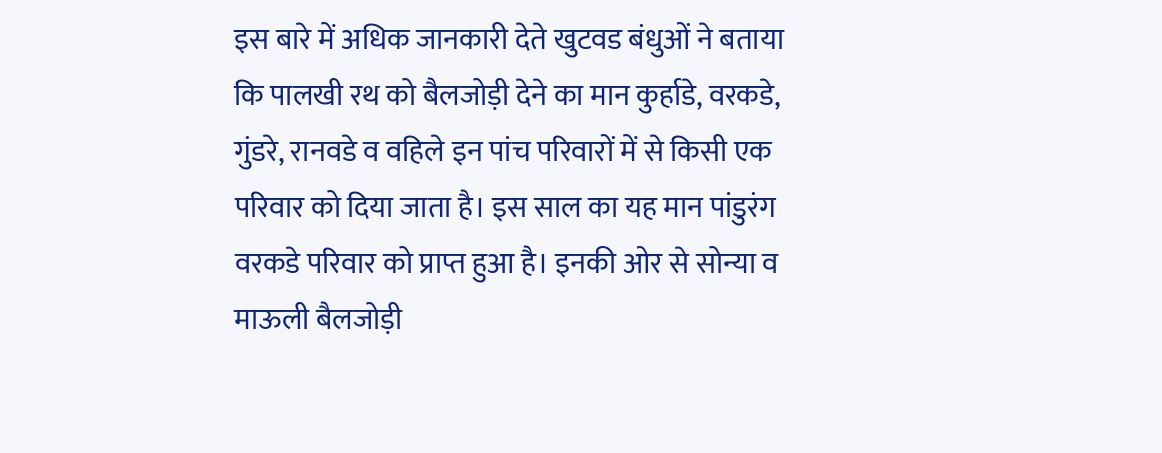इस बारे में अधिक जानकारी देते खुटवड बंधुओं ने बताया कि पालखी रथ को बैलजोड़ी देने का मान कुर्हाडे, वरकडे, गुंडरे, रानवडे व वहिले इन पांच परिवारों में से किसी एक परिवार को दिया जाता है। इस साल का यह मान पांडुरंग वरकडे परिवार को प्राप्त हुआ है। इनकी ओर से सोन्या व माऊली बैलजोड़ी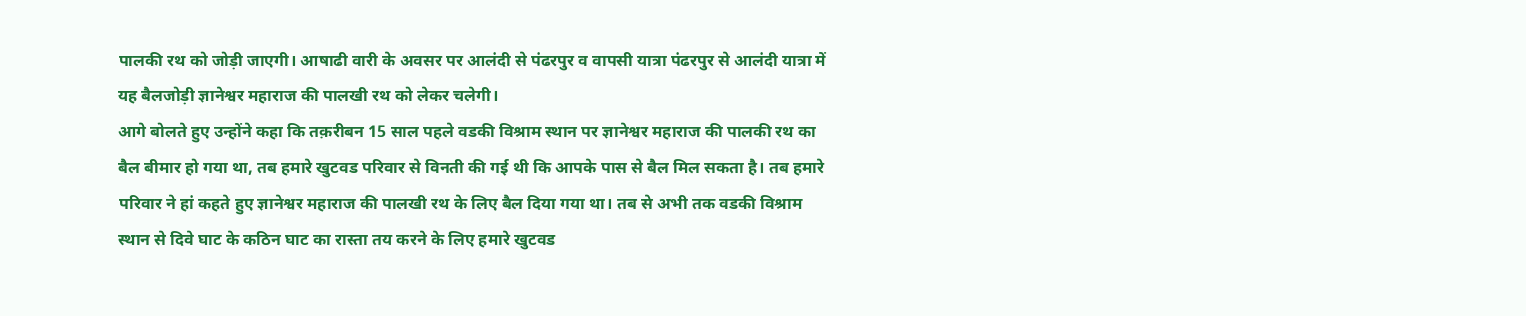पालकी रथ को जोड़ी जाएगी। आषाढी वारी के अवसर पर आलंदी से पंढरपुर व वापसी यात्रा पंढरपुर से आलंदी यात्रा में यह बैलजोड़ी ज्ञानेश्वर महाराज की पालखी रथ को लेकर चलेगी।
आगे बोलते हुए उन्होंने कहा कि तक़रीबन 15 साल पहले वडकी विश्राम स्थान पर ज्ञानेश्वर महाराज की पालकी रथ का बैल बीमार हो गया था, तब हमारे खुटवड परिवार से विनती की गई थी कि आपके पास से बैल मिल सकता है। तब हमारे परिवार ने हां कहते हुए ज्ञानेश्वर महाराज की पालखी रथ के लिए बैल दिया गया था। तब से अभी तक वडकी विश्राम स्थान से दिवे घाट के कठिन घाट का रास्ता तय करने के लिए हमारे खुटवड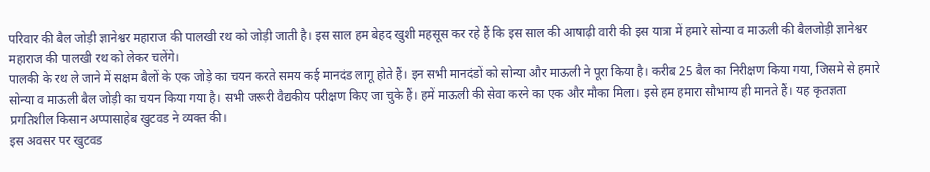परिवार की बैल जोड़ी ज्ञानेश्वर महाराज की पालखी रथ को जोड़ी जाती है। इस साल हम बेहद खुशी महसूस कर रहे हैं कि इस साल की आषाढ़ी वारी की इस यात्रा में हमारे सोन्या व माऊली की बैलजोड़ी ज्ञानेश्वर महाराज की पालखी रथ को लेकर चलेंगे।
पालकी के रथ ले जाने में सक्षम बैलों के एक जोड़े का चयन करते समय कई मानदंड लागू होते हैं। इन सभी मानदंडों को सोन्या और माऊली ने पूरा किया है। करीब 25 बैल का निरीक्षण किया गया, जिसमे से हमारे सोन्या व माऊली बैल जोड़ी का चयन किया गया है। सभी जरूरी वैद्यकीय परीक्षण किए जा चुके हैं। हमें माऊली की सेवा करने का एक और मौका मिला। इसे हम हमारा सौभाग्य ही मानते हैं। यह कृतज्ञता प्रगतिशील किसान अप्पासाहेब खुटवड ने व्यक्त की।
इस अवसर पर खुटवड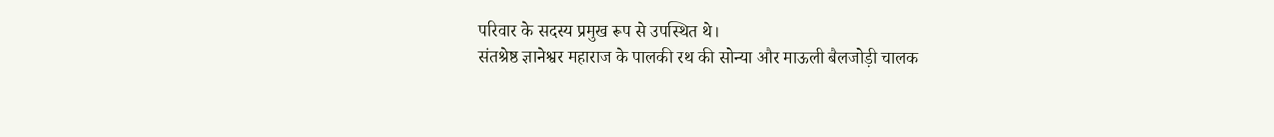परिवार के सदस्य प्रमुख रूप से उपस्थित थे।
संतश्रेष्ठ ज्ञानेश्वर महाराज के पालकी रथ की सोन्या और माऊली बैलजोड़ी चालक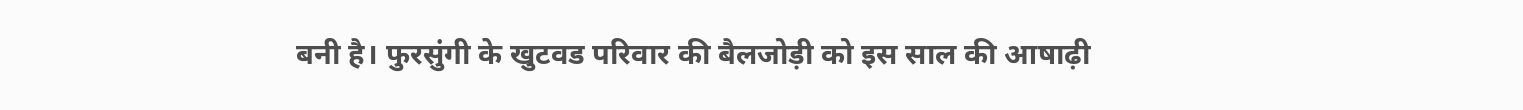बनी है। फुरसुंगी के खुटवड परिवार की बैलजोड़ी को इस साल की आषाढ़ी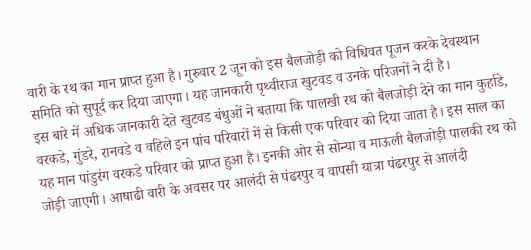वारी के रथ का मान प्राप्त हुआ है। गुरुवार 2 जून को इस बैलजोड़ी को विधिवत पूजन करके देवस्थान समिति को सुपूर्द कर दिया जाएगा। यह जानकारी पृथ्वीराज खुटवड व उनके परिजनों ने दी है।
इस बारे में अधिक जानकारी देते खुटवड बंधुओं ने बताया कि पालखी रथ को बैलजोड़ी देने का मान कुर्हाडे, वरकडे, गुंडरे, रानवडे व वहिले इन पांच परिवारों में से किसी एक परिवार को दिया जाता है। इस साल का यह मान पांडुरंग वरकडे परिवार को प्राप्त हुआ है। इनकी ओर से सोन्या व माऊली बैलजोड़ी पालकी रथ को जोड़ी जाएगी। आषाढी वारी के अवसर पर आलंदी से पंढरपुर व वापसी यात्रा पंढरपुर से आलंदी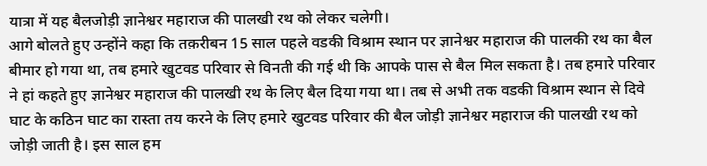यात्रा में यह बैलजोड़ी ज्ञानेश्वर महाराज की पालखी रथ को लेकर चलेगी।
आगे बोलते हुए उन्होंने कहा कि तक़रीबन 15 साल पहले वडकी विश्राम स्थान पर ज्ञानेश्वर महाराज की पालकी रथ का बैल बीमार हो गया था, तब हमारे खुटवड परिवार से विनती की गई थी कि आपके पास से बैल मिल सकता है। तब हमारे परिवार ने हां कहते हुए ज्ञानेश्वर महाराज की पालखी रथ के लिए बैल दिया गया था। तब से अभी तक वडकी विश्राम स्थान से दिवे घाट के कठिन घाट का रास्ता तय करने के लिए हमारे खुटवड परिवार की बैल जोड़ी ज्ञानेश्वर महाराज की पालखी रथ को जोड़ी जाती है। इस साल हम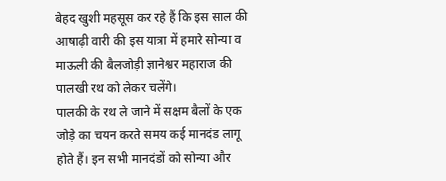बेहद खुशी महसूस कर रहे हैं कि इस साल की आषाढ़ी वारी की इस यात्रा में हमारे सोन्या व माऊली की बैलजोड़ी ज्ञानेश्वर महाराज की पालखी रथ को लेकर चलेंगे।
पालकी के रथ ले जाने में सक्षम बैलों के एक जोड़े का चयन करते समय कई मानदंड लागू होते हैं। इन सभी मानदंडों को सोन्या और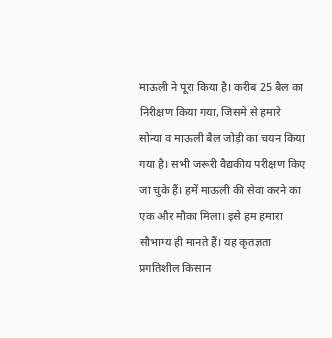माऊली ने पूरा किया है। करीब 25 बैल का निरीक्षण किया गया, जिसमे से हमारे सोन्या व माऊली बैल जोड़ी का चयन किया गया है। सभी जरूरी वैद्यकीय परीक्षण किए जा चुके हैं। हमें माऊली की सेवा करने का एक और मौका मिला। इसे हम हमारा सौभाग्य ही मानते हैं। यह कृतज्ञता प्रगतिशील किसान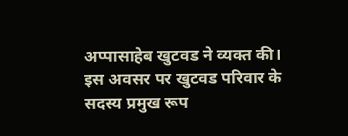अप्पासाहेब खुटवड ने व्यक्त की।
इस अवसर पर खुटवड परिवार के सदस्य प्रमुख रूप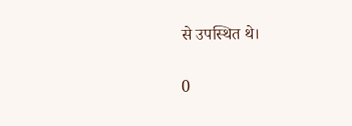से उपस्थित थे।

0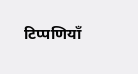टिप्पणियाँ